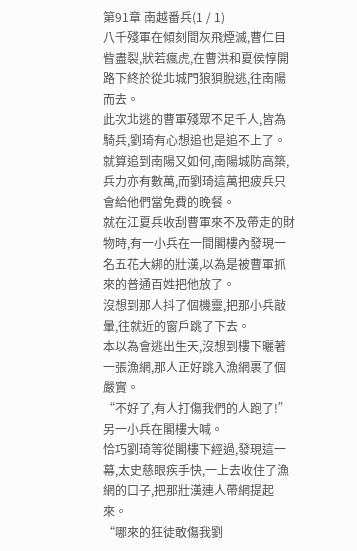第91章 南越番兵(1 / 1)
八千殘軍在傾刻間灰飛煙滅,曹仁目眥盡裂,狀若瘋虎,在曹洪和夏侯惇開路下終於從北城門狼狽脫逃,往南陽而去。
此次北逃的曹軍殘眾不足千人,皆為騎兵,劉琦有心想追也是追不上了。就算追到南陽又如何,南陽城防高築,兵力亦有數萬,而劉琦這萬把疲兵只會給他們當免費的晚餐。
就在江夏兵收刮曹軍來不及帶走的財物時,有一小兵在一間閣樓內發現一名五花大綁的壯漢,以為是被曹軍抓來的普通百姓把他放了。
沒想到那人抖了個機靈,把那小兵敲暈,往就近的窗戶跳了下去。
本以為會逃出生天,沒想到樓下曬著一張漁網,那人正好跳入漁網裹了個嚴實。
“不好了,有人打傷我們的人跑了!”另一小兵在閣樓大喊。
恰巧劉琦等從閣樓下經過,發現這一幕,太史慈眼疾手快,一上去收住了漁網的口子,把那壯漢連人帶網提起來。
“哪來的狂徒敢傷我劉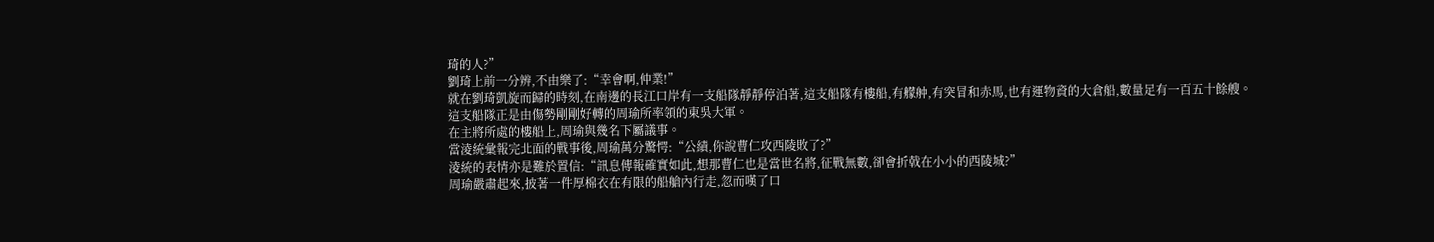琦的人?”
劉琦上前一分辨,不由樂了:“幸會啊,仲業!”
就在劉琦凱旋而歸的時刻,在南邊的長江口岸有一支船隊靜靜停泊著,這支船隊有樓船,有艨舯,有突冒和赤馬,也有運物資的大倉船,數量足有一百五十餘艘。
這支船隊正是由傷勢剛剛好轉的周瑜所率領的東吳大軍。
在主將所處的樓船上,周瑜與幾名下屬議事。
當淩統彙報完北面的戰事後,周瑜萬分驚愕:“公績,你說曹仁攻西陵敗了?”
淩統的表情亦是難於置信:“訊息傳報確實如此,想那曹仁也是當世名將,征戰無數,卻會折戟在小小的西陵城?”
周瑜嚴肅起來,披著一件厚棉衣在有限的船艙內行走,忽而嘆了口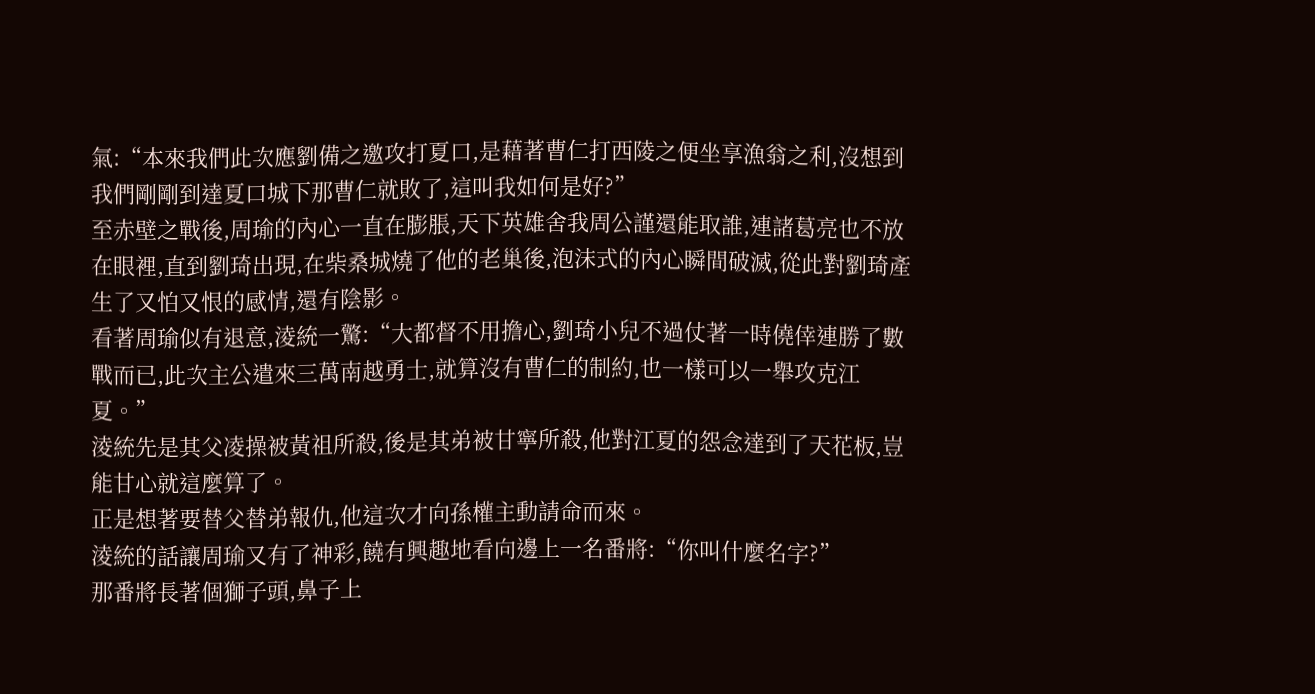氣:“本來我們此次應劉備之邀攻打夏口,是藉著曹仁打西陵之便坐享漁翁之利,沒想到我們剛剛到達夏口城下那曹仁就敗了,這叫我如何是好?”
至赤壁之戰後,周瑜的內心一直在膨脹,天下英雄舍我周公謹還能取誰,連諸葛亮也不放在眼裡,直到劉琦出現,在柴桑城燒了他的老巢後,泡沫式的內心瞬間破滅,從此對劉琦產生了又怕又恨的感情,還有陰影。
看著周瑜似有退意,淩統一驚:“大都督不用擔心,劉琦小兒不過仗著一時僥倖連勝了數戰而已,此次主公遣來三萬南越勇士,就算沒有曹仁的制約,也一樣可以一舉攻克江夏。”
淩統先是其父凌操被黃祖所殺,後是其弟被甘寧所殺,他對江夏的怨念達到了天花板,豈能甘心就這麼算了。
正是想著要替父替弟報仇,他這次才向孫權主動請命而來。
淩統的話讓周瑜又有了神彩,饒有興趣地看向邊上一名番將:“你叫什麼名字?”
那番將長著個獅子頭,鼻子上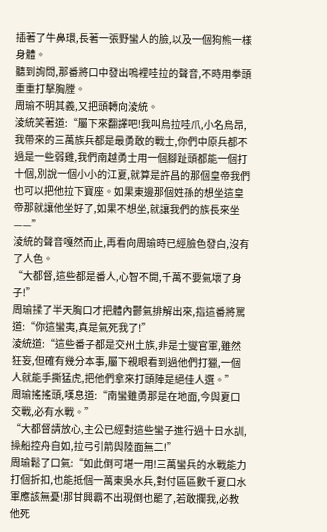插著了牛鼻環,長著一張野蠻人的臉,以及一個狗熊一樣身體。
聽到詢問,那番將口中發出嗚裡哇拉的聲音,不時用拳頭重重打擊胸膛。
周瑜不明其義,又把頭轉向淩統。
淩統笑著道:“屬下來翻譯吧!我叫烏拉哇爪,小名烏昂,我帶來的三萬族兵都是最勇敢的戰士,你們中原兵都不過是一些弱雞,我們南越勇士用一個腳趾頭都能一個打十個,別說一個小小的江夏,就算是許昌的那個皇帝我們也可以把他拉下寶座。如果東邊那個姓孫的想坐這皇帝那就讓他坐好了,如果不想坐,就讓我們的族長來坐——”
淩統的聲音嘎然而止,再看向周瑜時已經臉色發白,沒有了人色。
“大都督,這些都是番人,心智不開,千萬不要氣壞了身子!”
周瑜揉了半天胸口才把體內鬱氣排解出來,指這番將罵道:“你這蠻夷,真是氣死我了!”
淩統道:“這些番子都是交州土族,非是士燮官軍,雖然狂妄,但確有幾分本事,屬下親眼看到過他們打獵,一個人就能手撕猛虎,把他們拿來打頭陣是絕佳人選。”
周瑜搖搖頭,嘆息道:“南蠻雖勇那是在地面,今與夏口交戰,必有水戰。”
“大都督請放心,主公已經對這些蠻子進行過十日水訓,操船控舟自如,拉弓引箭與陸面無二!”
周瑜鬆了口氣:“如此倒可堪一用!三萬蠻兵的水戰能力打個折扣,也能抵個一萬東吳水兵,對付區區數千夏口水軍應該無憂!那甘興霸不出現倒也罷了,若敢攔我,必教他死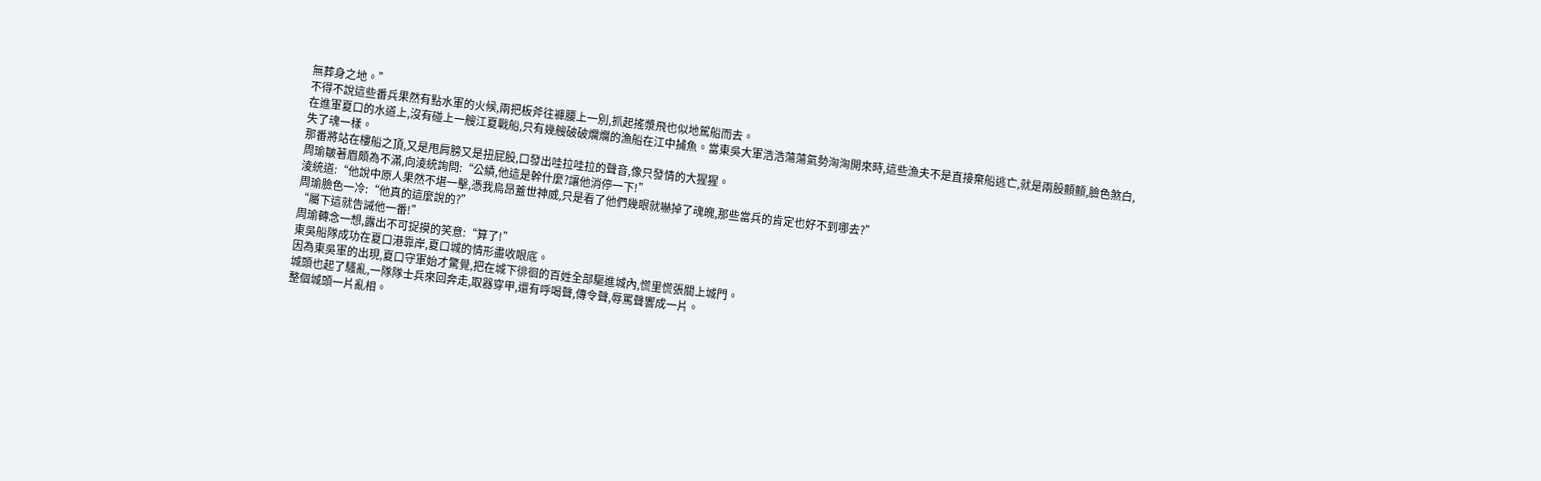無葬身之地。”
不得不說這些番兵果然有點水軍的火候,兩把板斧往褲腰上一別,抓起搖漿飛也似地駕船而去。
在進軍夏口的水道上,沒有碰上一艘江夏戰船,只有幾艘破破爛爛的漁船在江中捕魚。當東吳大軍浩浩蕩蕩氣勢洶洶開來時,這些漁夫不是直接棄船逃亡,就是兩股顫顫,臉色煞白,失了魂一樣。
那番將站在樓船之頂,又是甩肩膀又是扭屁股,口發出哇拉哇拉的聲音,像只發情的大猩猩。
周瑜皺著眉頗為不滿,向淩統詢問:“公績,他這是幹什麼?讓他消停一下!”
淩統道:“他說中原人果然不堪一擊,憑我烏昂蓋世神威,只是看了他們幾眼就嚇掉了魂魄,那些當兵的肯定也好不到哪去?”
周瑜臉色一冷:“他真的這麼說的?”
“屬下這就告誡他一番!”
周瑜轉念一想,露出不可捉摸的笑意:“算了!”
東吳船隊成功在夏口港靠岸,夏口城的情形盡收眼底。
因為東吳軍的出現,夏口守軍始才驚覺,把在城下徘徊的百姓全部驅進城內,慌里慌張關上城門。
城頭也起了騷亂,一隊隊士兵來回奔走,取器穿甲,還有呼喝聲,傳令聲,辱罵聲響成一片。
整個城頭一片亂相。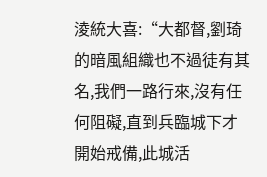淩統大喜:“大都督,劉琦的暗風組織也不過徒有其名,我們一路行來,沒有任何阻礙,直到兵臨城下才開始戒備,此城活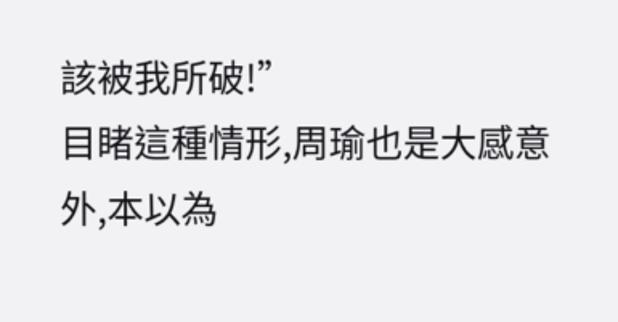該被我所破!”
目睹這種情形,周瑜也是大感意外,本以為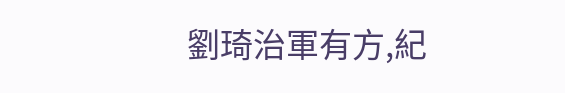劉琦治軍有方,紀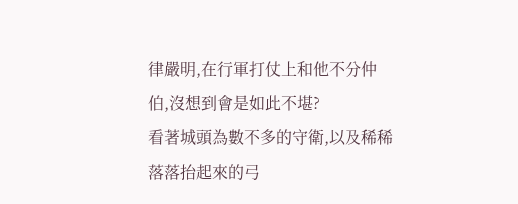律嚴明,在行軍打仗上和他不分仲伯,沒想到會是如此不堪?
看著城頭為數不多的守衛,以及稀稀落落抬起來的弓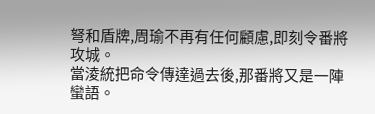弩和盾牌,周瑜不再有任何顧慮,即刻令番將攻城。
當淩統把命令傳達過去後,那番將又是一陣蠻語。